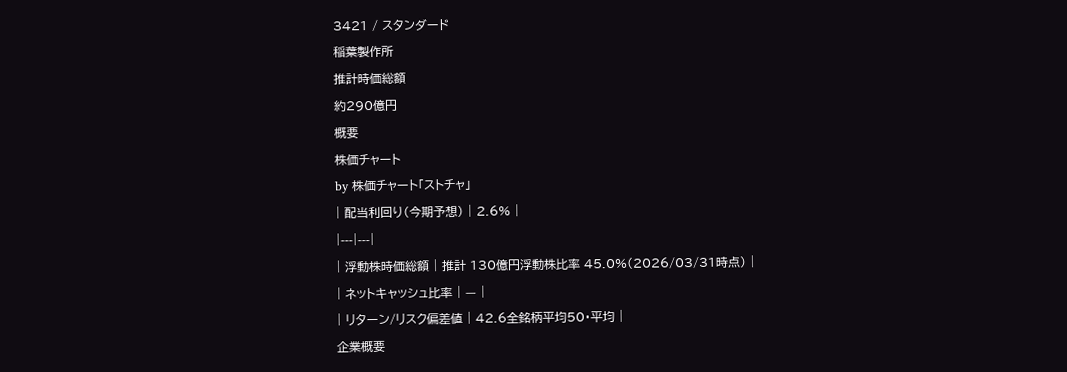3421 / スタンダード
稲葉製作所
推計時価総額
約290億円
概要
株価チャート
by 株価チャート「ストチャ」
| 配当利回り(今期予想) | 2.6% |
|---|---|
| 浮動株時価総額 | 推計 130億円浮動株比率 45.0%(2026/03/31時点) |
| ネットキャッシュ比率 | — |
| リターン/リスク偏差値 | 42.6全銘柄平均50・平均 |
企業概要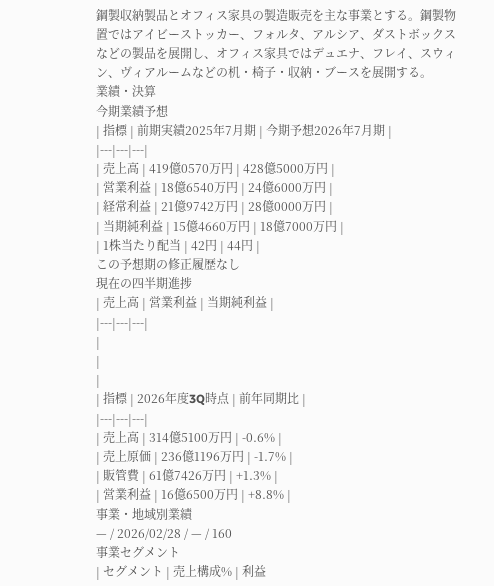鋼製収納製品とオフィス家具の製造販売を主な事業とする。鋼製物置ではアイビーストッカー、フォルタ、アルシア、ダストボックスなどの製品を展開し、オフィス家具ではデュエナ、フレイ、スウィン、ヴィアルームなどの机・椅子・収納・ブースを展開する。
業績・決算
今期業績予想
| 指標 | 前期実績2025年7月期 | 今期予想2026年7月期 |
|---|---|---|
| 売上高 | 419億0570万円 | 428億5000万円 |
| 営業利益 | 18億6540万円 | 24億6000万円 |
| 経常利益 | 21億9742万円 | 28億0000万円 |
| 当期純利益 | 15億4660万円 | 18億7000万円 |
| 1株当たり配当 | 42円 | 44円 |
この予想期の修正履歴なし
現在の四半期進捗
| 売上高 | 営業利益 | 当期純利益 |
|---|---|---|
|
|
|
| 指標 | 2026年度3Q時点 | 前年同期比 |
|---|---|---|
| 売上高 | 314億5100万円 | -0.6% |
| 売上原価 | 236億1196万円 | -1.7% |
| 販管費 | 61億7426万円 | +1.3% |
| 営業利益 | 16億6500万円 | +8.8% |
事業・地域別業績
— / 2026/02/28 / — / 160
事業セグメント
| セグメント | 売上構成% | 利益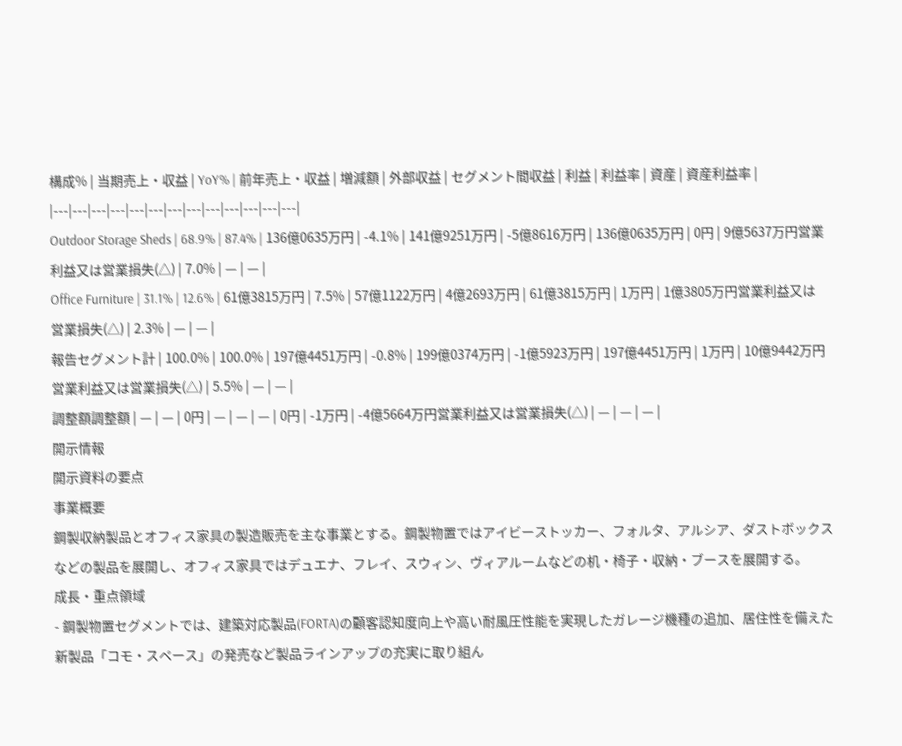構成% | 当期売上・収益 | YoY% | 前年売上・収益 | 増減額 | 外部収益 | セグメント間収益 | 利益 | 利益率 | 資産 | 資産利益率 |
|---|---|---|---|---|---|---|---|---|---|---|---|---|
Outdoor Storage Sheds | 68.9% | 87.4% | 136億0635万円 | -4.1% | 141億9251万円 | -5億8616万円 | 136億0635万円 | 0円 | 9億5637万円営業利益又は営業損失(△) | 7.0% | — | — |
Office Furniture | 31.1% | 12.6% | 61億3815万円 | 7.5% | 57億1122万円 | 4億2693万円 | 61億3815万円 | 1万円 | 1億3805万円営業利益又は営業損失(△) | 2.3% | — | — |
報告セグメント計 | 100.0% | 100.0% | 197億4451万円 | -0.8% | 199億0374万円 | -1億5923万円 | 197億4451万円 | 1万円 | 10億9442万円営業利益又は営業損失(△) | 5.5% | — | — |
調整額調整額 | — | — | 0円 | — | — | — | 0円 | -1万円 | -4億5664万円営業利益又は営業損失(△) | — | — | — |
開示情報
開示資料の要点
事業概要
鋼製収納製品とオフィス家具の製造販売を主な事業とする。鋼製物置ではアイビーストッカー、フォルタ、アルシア、ダストボックスなどの製品を展開し、オフィス家具ではデュエナ、フレイ、スウィン、ヴィアルームなどの机・椅子・収納・ブースを展開する。
成長・重点領域
- 鋼製物置セグメントでは、建築対応製品(FORTA)の顧客認知度向上や高い耐風圧性能を実現したガレージ機種の追加、居住性を備えた新製品「コモ・スペース」の発売など製品ラインアップの充実に取り組ん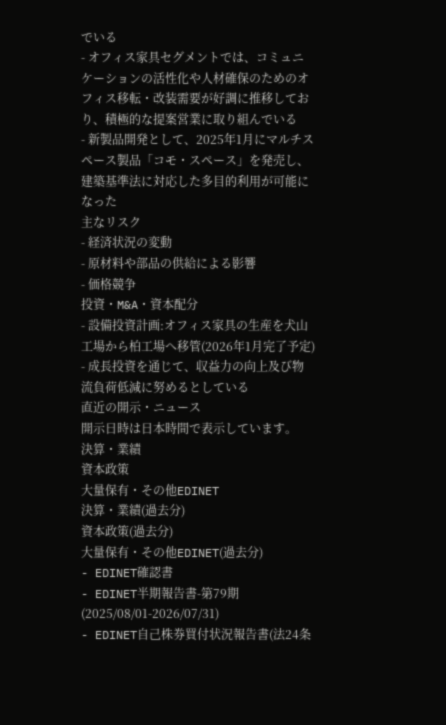でいる
- オフィス家具セグメントでは、コミュニケーションの活性化や人材確保のためのオフィス移転・改装需要が好調に推移しており、積極的な提案営業に取り組んでいる
- 新製品開発として、2025年1月にマルチスペース製品「コモ・スペース」を発売し、建築基準法に対応した多目的利用が可能になった
主なリスク
- 経済状況の変動
- 原材料や部品の供給による影響
- 価格競争
投資・M&A・資本配分
- 設備投資計画:オフィス家具の生産を犬山工場から柏工場へ移管(2026年1月完了予定)
- 成長投資を通じて、収益力の向上及び物流負荷低減に努めるとしている
直近の開示・ニュース
開示日時は日本時間で表示しています。
決算・業績
資本政策
大量保有・その他EDINET
決算・業績(過去分)
資本政策(過去分)
大量保有・その他EDINET(過去分)
- EDINET確認書
- EDINET半期報告書-第79期(2025/08/01-2026/07/31)
- EDINET自己株券買付状況報告書(法24条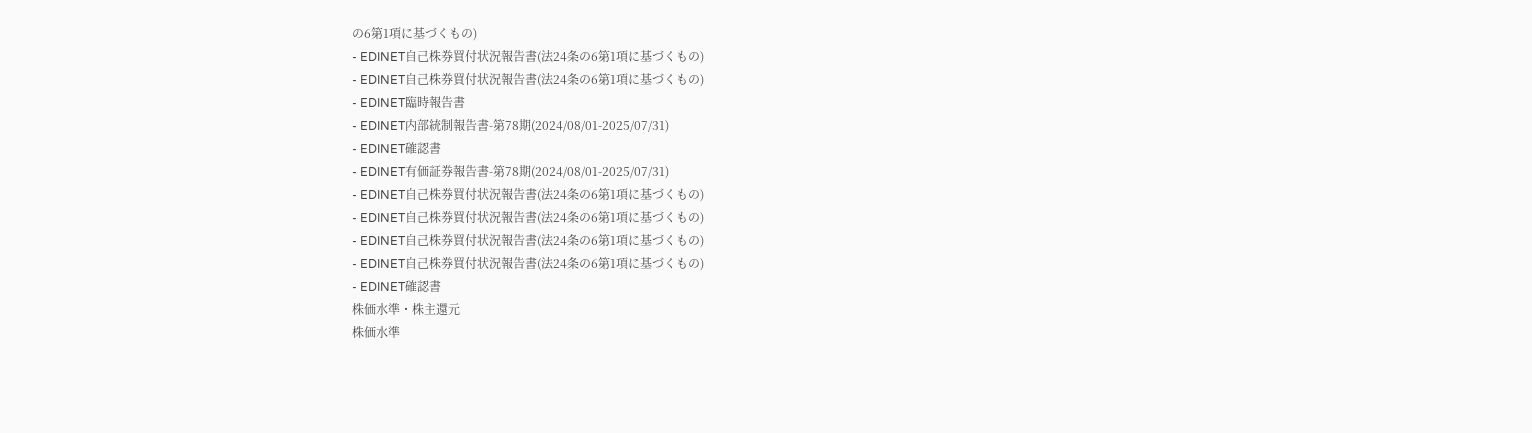の6第1項に基づくもの)
- EDINET自己株券買付状況報告書(法24条の6第1項に基づくもの)
- EDINET自己株券買付状況報告書(法24条の6第1項に基づくもの)
- EDINET臨時報告書
- EDINET内部統制報告書-第78期(2024/08/01-2025/07/31)
- EDINET確認書
- EDINET有価証券報告書-第78期(2024/08/01-2025/07/31)
- EDINET自己株券買付状況報告書(法24条の6第1項に基づくもの)
- EDINET自己株券買付状況報告書(法24条の6第1項に基づくもの)
- EDINET自己株券買付状況報告書(法24条の6第1項に基づくもの)
- EDINET自己株券買付状況報告書(法24条の6第1項に基づくもの)
- EDINET確認書
株価水準・株主還元
株価水準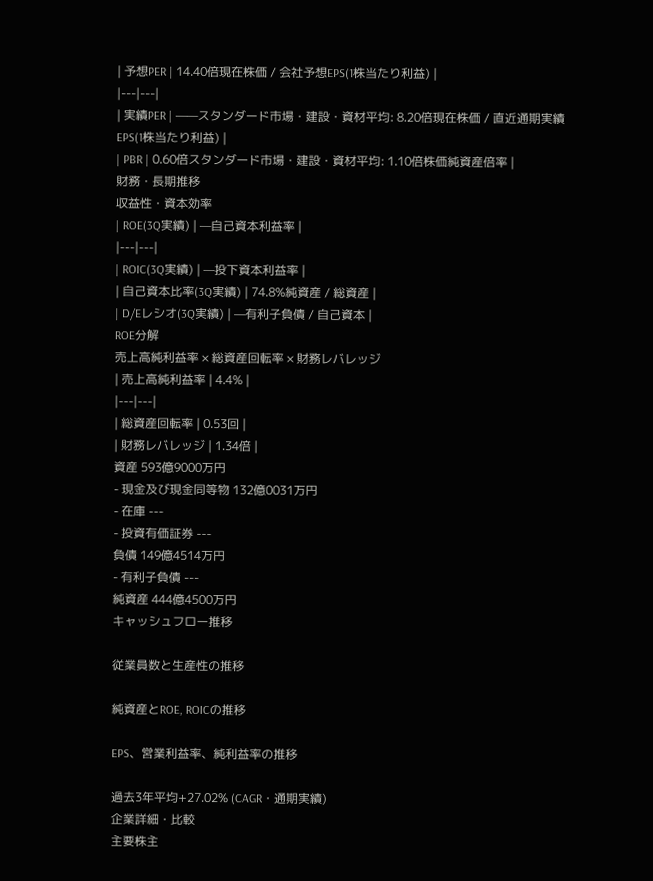| 予想PER | 14.40倍現在株価 / 会社予想EPS(1株当たり利益) |
|---|---|
| 実績PER | ——スタンダード市場・建設・資材平均: 8.20倍現在株価 / 直近通期実績EPS(1株当たり利益) |
| PBR | 0.60倍スタンダード市場・建設・資材平均: 1.10倍株価純資産倍率 |
財務・長期推移
収益性・資本効率
| ROE(3Q実績) | —自己資本利益率 |
|---|---|
| ROIC(3Q実績) | —投下資本利益率 |
| 自己資本比率(3Q実績) | 74.8%純資産 / 総資産 |
| D/Eレシオ(3Q実績) | —有利子負債 / 自己資本 |
ROE分解
売上高純利益率 × 総資産回転率 × 財務レバレッジ
| 売上高純利益率 | 4.4% |
|---|---|
| 総資産回転率 | 0.53回 |
| 財務レバレッジ | 1.34倍 |
資産 593億9000万円
- 現金及び現金同等物 132億0031万円
- 在庫 ---
- 投資有価証券 ---
負債 149億4514万円
- 有利子負債 ---
純資産 444億4500万円
キャッシュフロー推移

従業員数と生産性の推移

純資産とROE, ROICの推移

EPS、営業利益率、純利益率の推移

過去3年平均+27.02% (CAGR・通期実績)
企業詳細・比較
主要株主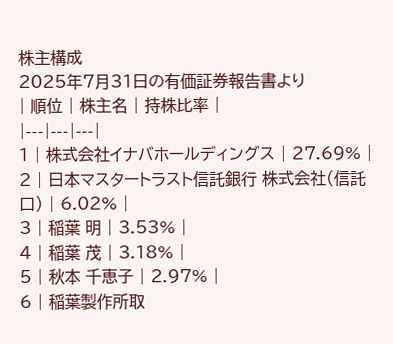株主構成
2025年7月31日の有価証券報告書より
| 順位 | 株主名 | 持株比率 |
|---|---|---|
1 | 株式会社イナバホールディングス | 27.69% |
2 | 日本マスタートラスト信託銀行 株式会社(信託口) | 6.02% |
3 | 稲葉 明 | 3.53% |
4 | 稲葉 茂 | 3.18% |
5 | 秋本 千恵子 | 2.97% |
6 | 稲葉製作所取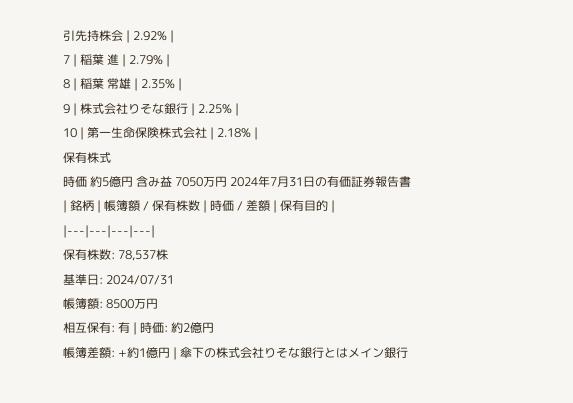引先持株会 | 2.92% |
7 | 稲葉 進 | 2.79% |
8 | 稲葉 常雄 | 2.35% |
9 | 株式会社りそな銀行 | 2.25% |
10 | 第一生命保険株式会社 | 2.18% |
保有株式
時価 約5億円 含み益 7050万円 2024年7月31日の有価証券報告書
| 銘柄 | 帳簿額 / 保有株数 | 時価 / 差額 | 保有目的 |
|---|---|---|---|
保有株数: 78,537株
基準日: 2024/07/31
帳簿額: 8500万円
相互保有: 有 | 時価: 約2億円
帳簿差額: +約1億円 | 傘下の株式会社りそな銀行とはメイン銀行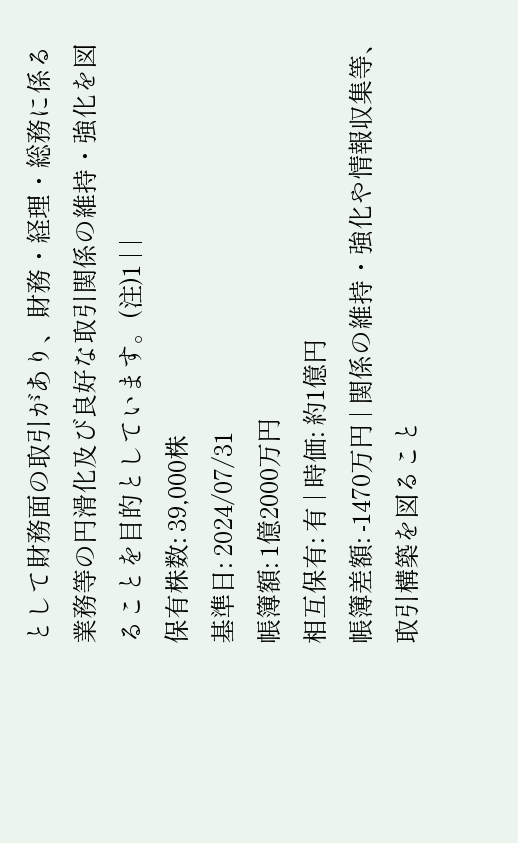として財務面の取引があり、財務・経理・総務に係る業務等の円滑化及び良好な取引関係の維持・強化を図ることを目的としています。(注)1 | |
保有株数: 39,000株
基準日: 2024/07/31
帳簿額: 1億2000万円
相互保有: 有 | 時価: 約1億円
帳簿差額: -1470万円 | 関係の維持・強化や情報収集等、取引構築を図ること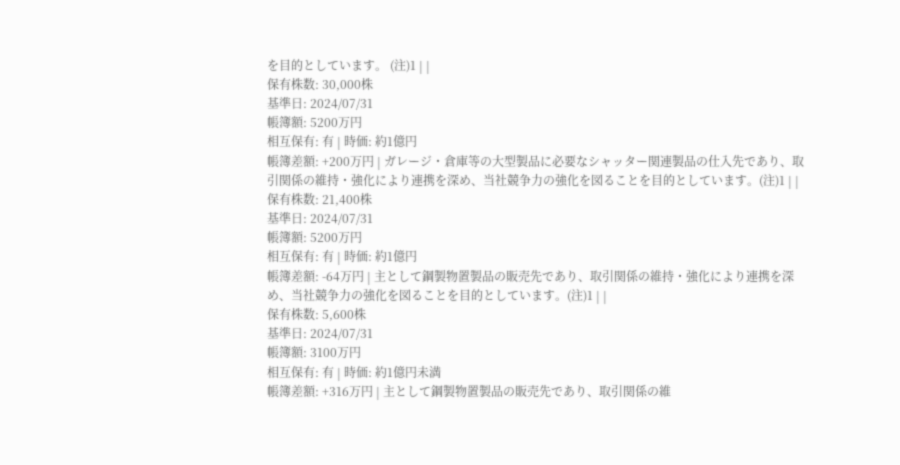を目的としています。 (注)1 | |
保有株数: 30,000株
基準日: 2024/07/31
帳簿額: 5200万円
相互保有: 有 | 時価: 約1億円
帳簿差額: +200万円 | ガレージ・倉庫等の大型製品に必要なシャッター関連製品の仕入先であり、取引関係の維持・強化により連携を深め、当社競争力の強化を図ることを目的としています。(注)1 | |
保有株数: 21,400株
基準日: 2024/07/31
帳簿額: 5200万円
相互保有: 有 | 時価: 約1億円
帳簿差額: -64万円 | 主として鋼製物置製品の販売先であり、取引関係の維持・強化により連携を深め、当社競争力の強化を図ることを目的としています。(注)1 | |
保有株数: 5,600株
基準日: 2024/07/31
帳簿額: 3100万円
相互保有: 有 | 時価: 約1億円未満
帳簿差額: +316万円 | 主として鋼製物置製品の販売先であり、取引関係の維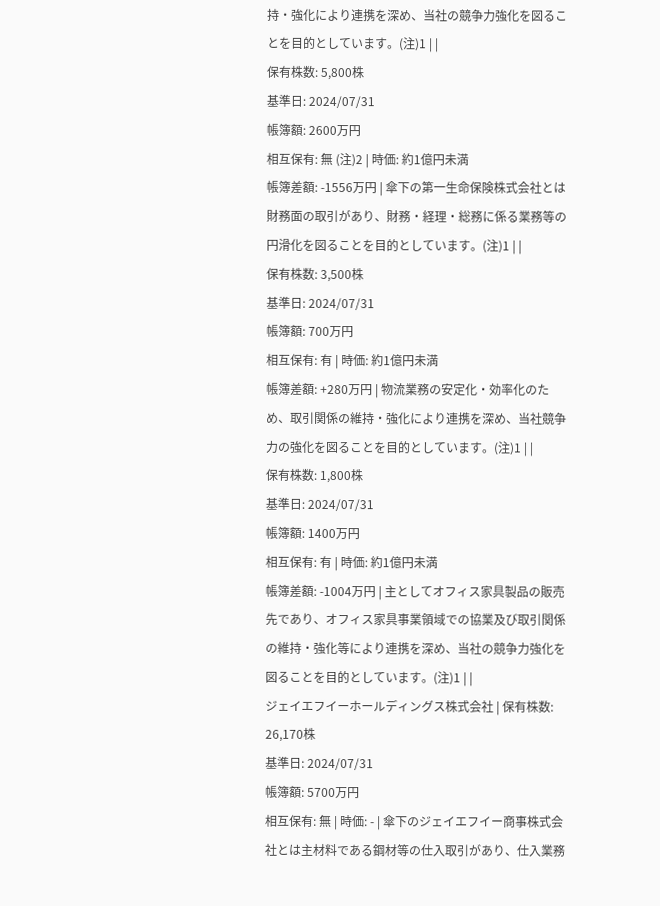持・強化により連携を深め、当社の競争力強化を図ることを目的としています。(注)1 | |
保有株数: 5,800株
基準日: 2024/07/31
帳簿額: 2600万円
相互保有: 無 (注)2 | 時価: 約1億円未満
帳簿差額: -1556万円 | 傘下の第一生命保険株式会社とは財務面の取引があり、財務・経理・総務に係る業務等の円滑化を図ることを目的としています。(注)1 | |
保有株数: 3,500株
基準日: 2024/07/31
帳簿額: 700万円
相互保有: 有 | 時価: 約1億円未満
帳簿差額: +280万円 | 物流業務の安定化・効率化のため、取引関係の維持・強化により連携を深め、当社競争力の強化を図ることを目的としています。(注)1 | |
保有株数: 1,800株
基準日: 2024/07/31
帳簿額: 1400万円
相互保有: 有 | 時価: 約1億円未満
帳簿差額: -1004万円 | 主としてオフィス家具製品の販売先であり、オフィス家具事業領域での協業及び取引関係の維持・強化等により連携を深め、当社の競争力強化を図ることを目的としています。(注)1 | |
ジェイエフイーホールディングス株式会社 | 保有株数: 26,170株
基準日: 2024/07/31
帳簿額: 5700万円
相互保有: 無 | 時価: - | 傘下のジェイエフイー商事株式会社とは主材料である鋼材等の仕入取引があり、仕入業務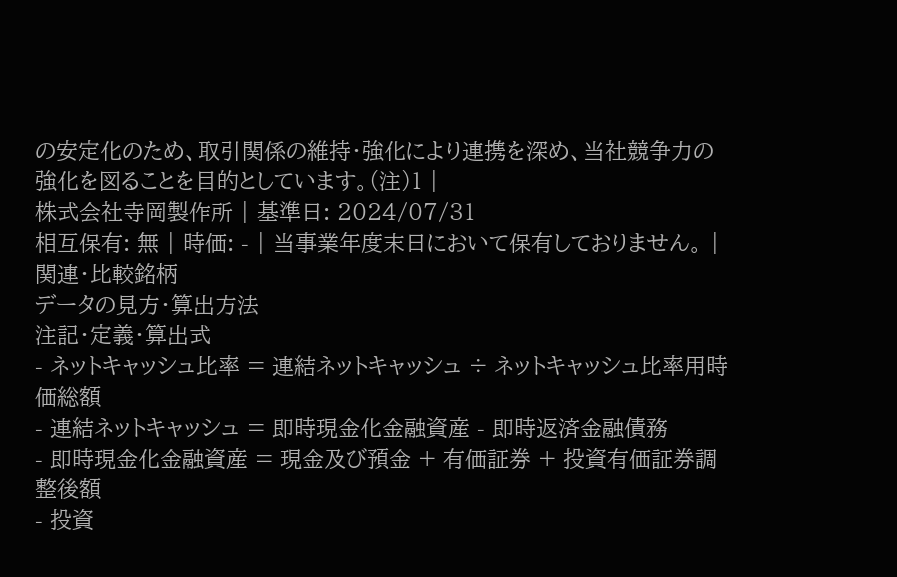の安定化のため、取引関係の維持・強化により連携を深め、当社競争力の強化を図ることを目的としています。(注)1 |
株式会社寺岡製作所 | 基準日: 2024/07/31
相互保有: 無 | 時価: - | 当事業年度末日において保有しておりません。 |
関連・比較銘柄
データの見方・算出方法
注記・定義・算出式
- ネットキャッシュ比率 = 連結ネットキャッシュ ÷ ネットキャッシュ比率用時価総額
- 連結ネットキャッシュ = 即時現金化金融資産 - 即時返済金融債務
- 即時現金化金融資産 = 現金及び預金 + 有価証券 + 投資有価証券調整後額
- 投資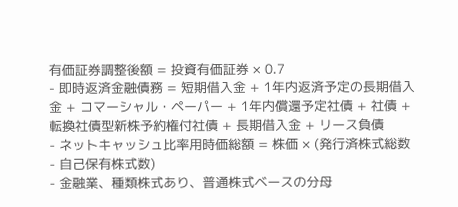有価証券調整後額 = 投資有価証券 × 0.7
- 即時返済金融債務 = 短期借入金 + 1年内返済予定の長期借入金 + コマーシャル・ペーパー + 1年内償還予定社債 + 社債 + 転換社債型新株予約権付社債 + 長期借入金 + リース負債
- ネットキャッシュ比率用時価総額 = 株価 × (発行済株式総数 - 自己保有株式数)
- 金融業、種類株式あり、普通株式ベースの分母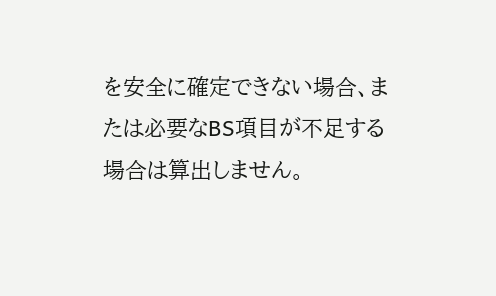を安全に確定できない場合、または必要なBS項目が不足する場合は算出しません。